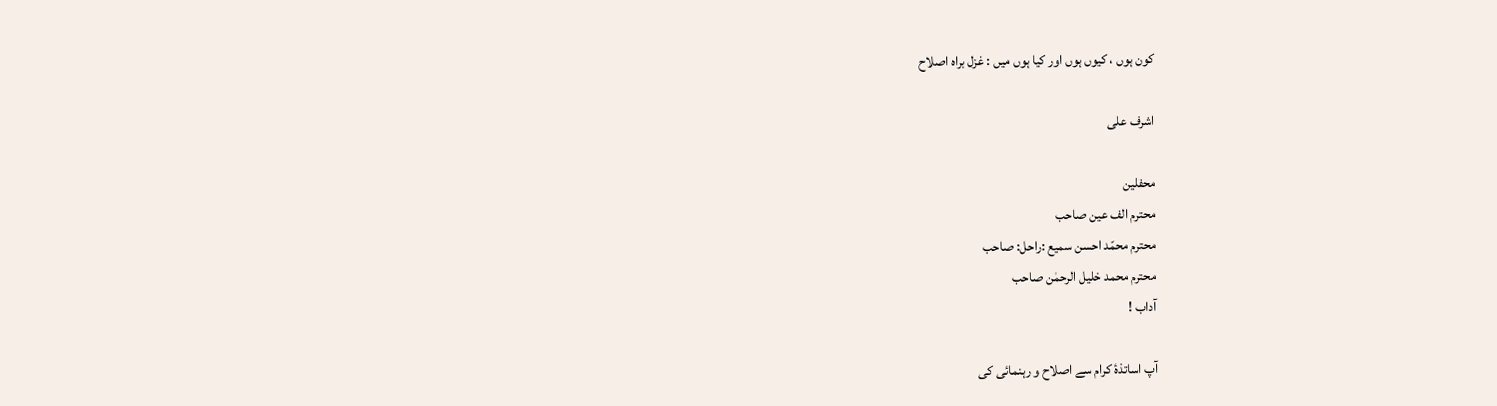کون ہوں ، کیوں ہوں اور کیا ہوں میں : غزل براہ اصلاح

اشرف علی

محفلین
محترم الف عین صاحب
محترم محمّد احسن سمیع :راحل: صاحب
محترم محمد خلیل الرحمٰن صاحب
آداب !

آپ اساتذۂ کرام سے اصلاح و رہنمائی کی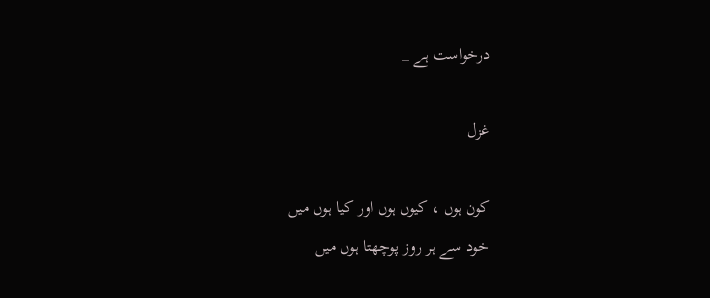درخواست ہے _

غزل

کون ہوں ، کیوں ہوں اور کیا ہوں میں
خود سے ہر روز پوچھتا ہوں میں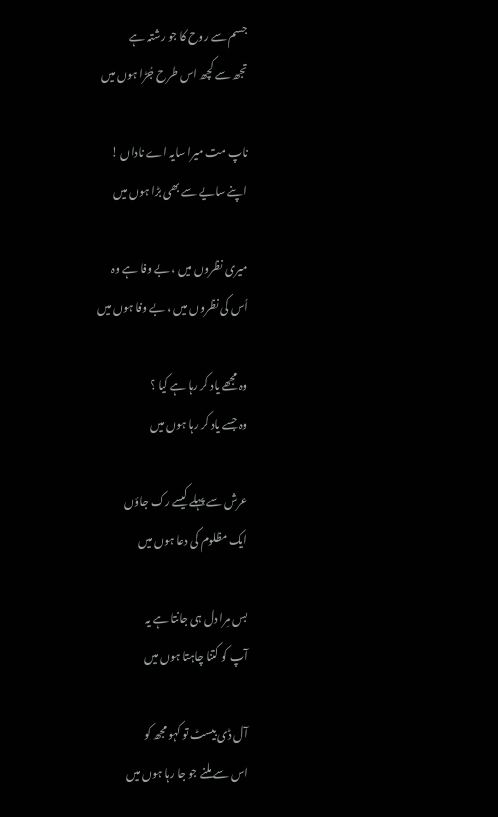جسم سے روح کا جو رشتہ ہے
تجھ سے کچھ اس طرح جُڑا ہوں میں

ناپ مت میرا سایہ اے ناداں !
اپنے سایے سے بھی بڑا ہوں میں

میری نظروں میں ، بے وفا ہے وہ
اُس کی نظروں میں ، بے وفا ہوں میں

وہ مجھے یاد کر رہا ہے کیا ؟
وہ جسے یاد کر رہا ہوں میں

عرش سے پہلے کیسے رک جاؤں
ایک مظلوم کی دعا ہوں میں

بس مِرا دل ہی جانتا ہے یہ
آپ کو کتنا چاہتا ہوں میں

آل ڈی بیسٹ تو کہو مجھ کو
اس سے ملنے جو جا رہا ہوں میں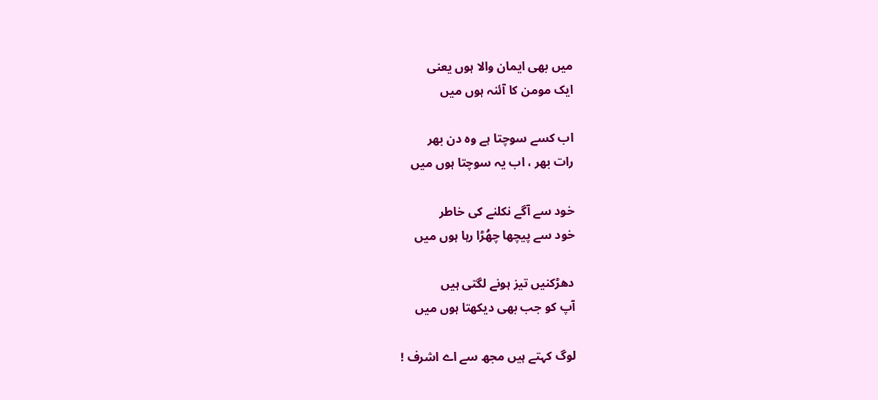میں بھی ایمان والا ہوں یعنی
ایک مومن کا آئنہ ہوں میں

اب کسے سوچتا ہے وہ دن بھر
رات بھر ، اب یہ سوچتا ہوں میں

خود سے آگے نکلنے کی خاطر
خود سے پیچھا چھُڑا رہا ہوں میں

دھڑکنیں تیز ہونے لگتی ہیں
آپ کو جب بھی دیکھتا ہوں میں

لوگ کہتے ہیں مجھ سے اے اشرف !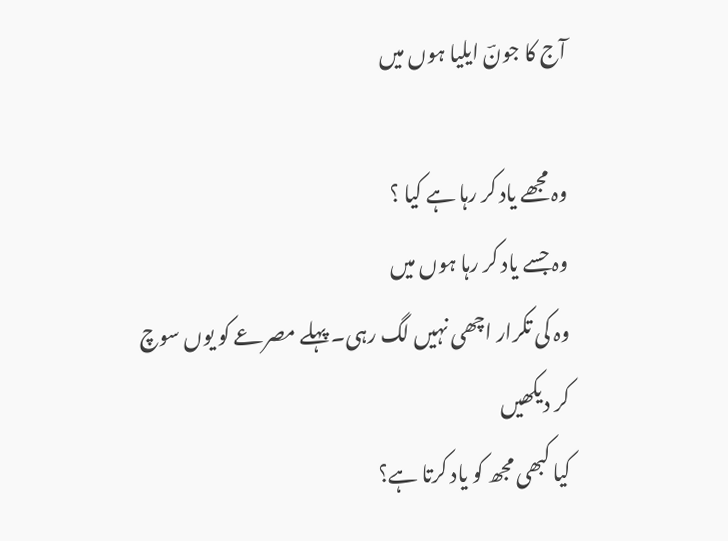آج کا جونؔ ایلیا ہوں میں

وہ مجھے یاد کر رہا ہے کیا ؟
وہ جسے یاد کر رہا ہوں میں
وہ کی تکرار اچھی نہیں لگ رہی۔ پہلے مصرعے کو یوں سوچ کر دیکھیں
کیا کبھی مجھ کو یاد کرتا ہے؟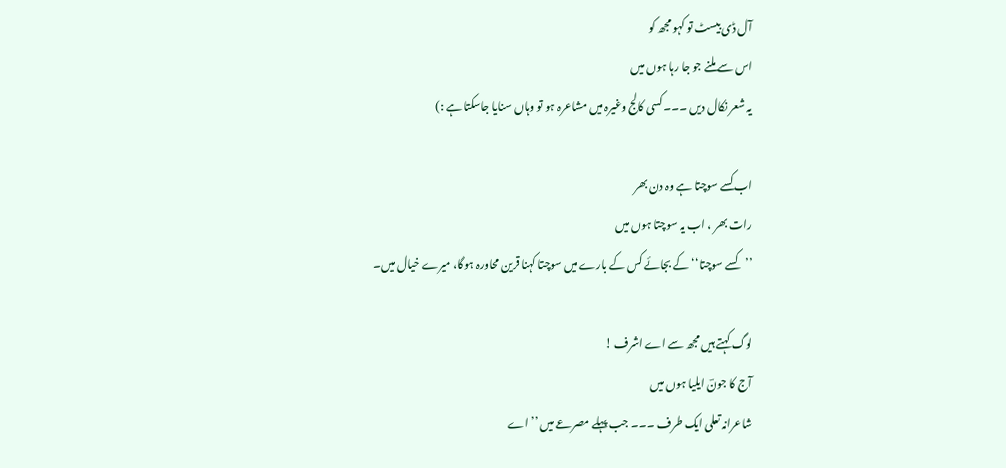آل ڈی بیسٹ تو کہو مجھ کو
اس سے ملنے جو جا رہا ہوں میں
یہ شعر نکال دیں ۔۔۔ کسی کالج وغیرہ میں مشاعرہ ہو تو وہاں سنایا جاسکتا ہے :)

اب کسے سوچتا ہے وہ دن بھر
رات بھر ، اب یہ سوچتا ہوں میں
’’کسے سوچتا‘‘ کے بجائے کس کے بارے میں سوچتا کہنا قرین محاورہ ہوگا، میرے خیال میں۔

لوگ کہتے ہیں مجھ سے اے اشرف !
آج کا جونؔ ایلیا ہوں میں
شاعرانہ تعلی ایک طرف ۔۔۔ جب پہلے مصرعے میں ’’اے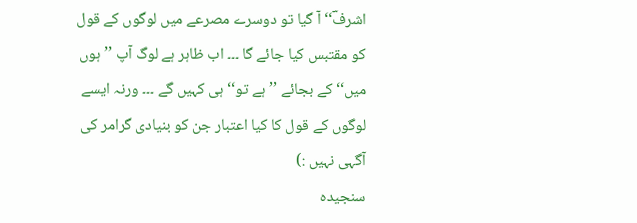اشرفؔ‘‘ آ گیا تو دوسرے مصرعے میں لوگوں کے قول کو مقتبس کیا جائے گا ۔۔۔ اب ظاہر ہے لوگ آپ ’’ہوں میں‘‘ کے بجائے ’’ہے تو‘‘ ہی کہیں گے ۔۔۔ ورنہ ایسے لوگوں کے قول کا کیا اعتبار جن کو بنیادی گرامر کی آگہی نہیں :)
سنجیدہ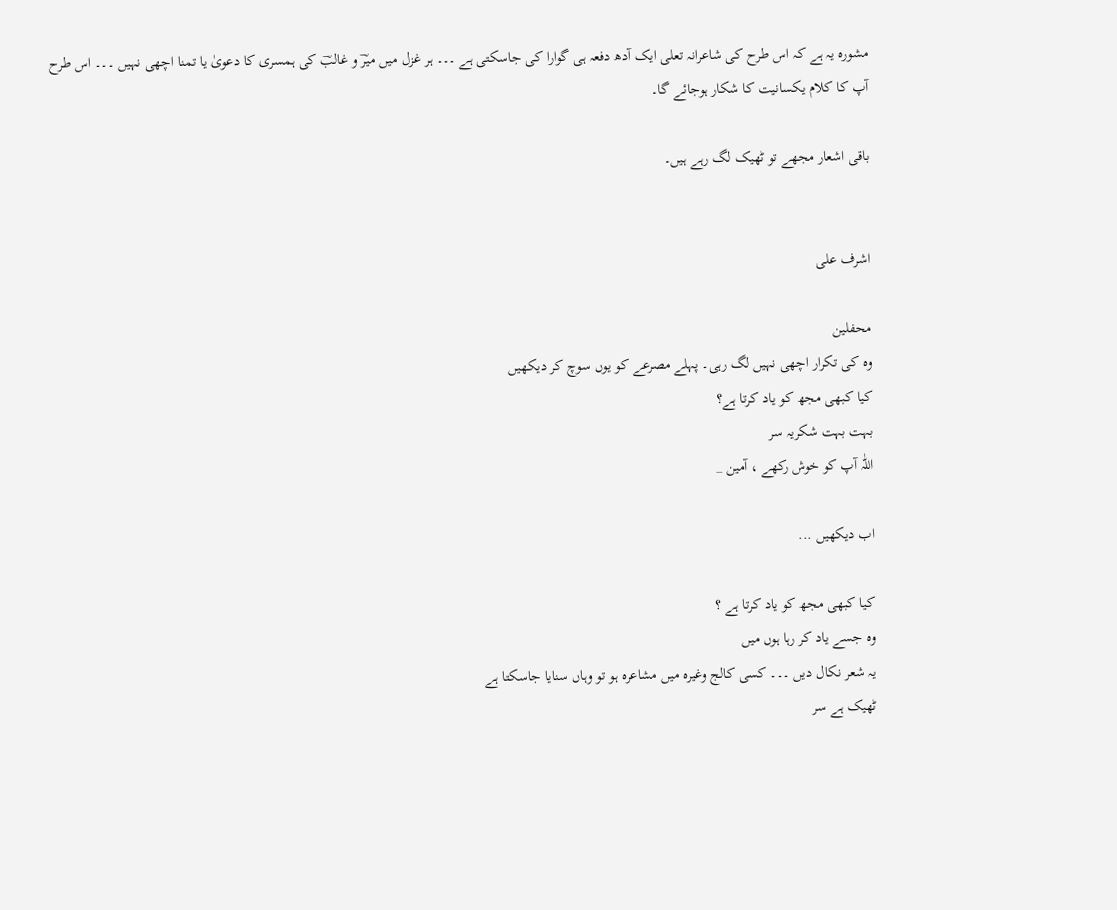مشورہ یہ ہے کہ اس طرح کی شاعرانہ تعلی ایک آدھ دفعہ ہی گوارا کی جاسکتی ہے ۔۔۔ ہر غزل میں میرؔ و غالبؔ کی ہمسری کا دعویٰ یا تمنا اچھی نہیں ۔۔۔ اس طرح آپ کا کلام یکسانیت کا شکار ہوجائے گا۔

باقی اشعار مجھے تو ٹھیک لگ رہے ہیں۔


اشرف علی

محفلین
وہ کی تکرار اچھی نہیں لگ رہی۔ پہلے مصرعے کو یوں سوچ کر دیکھیں
کیا کبھی مجھ کو یاد کرتا ہے؟
بہت بہت شکریہ سر
اللّٰہ آپ کو خوش رکھے ، آمین _

اب دیکھیں ...

کیا کبھی مجھ کو یاد کرتا ہے ؟
وہ جسے یاد کر رہا ہوں میں
یہ شعر نکال دیں ۔۔۔ کسی کالج وغیرہ میں مشاعرہ ہو تو وہاں سنایا جاسکتا ہے
ٹھیک ہے سر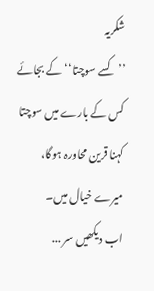شکریہ
’’کسے سوچتا‘‘ کے بجائے کس کے بارے میں سوچتا کہنا قرین محاورہ ہوگا، میرے خیال میں۔
اب دیکھیں سر ...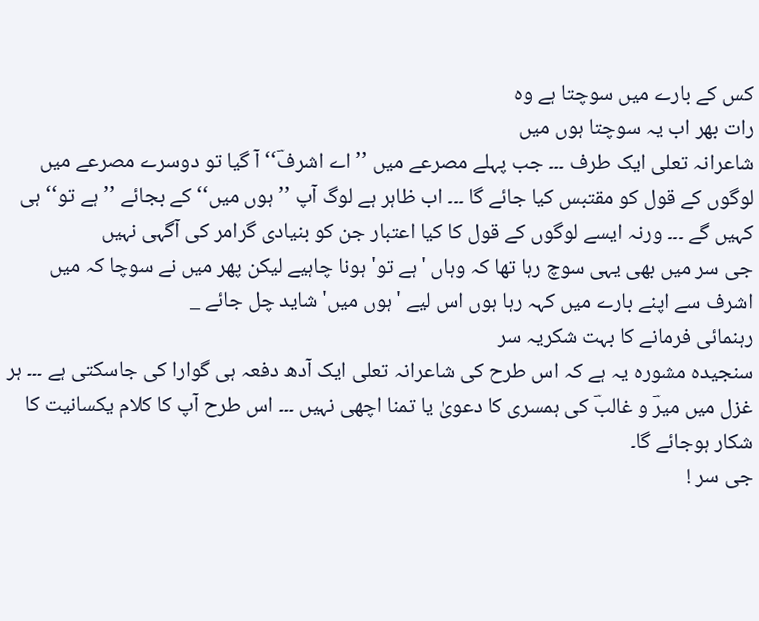کس کے بارے میں سوچتا ہے وہ
رات بھر اب یہ سوچتا ہوں میں
شاعرانہ تعلی ایک طرف ۔۔۔ جب پہلے مصرعے میں ’’اے اشرفؔ‘‘ آ گیا تو دوسرے مصرعے میں لوگوں کے قول کو مقتبس کیا جائے گا ۔۔۔ اب ظاہر ہے لوگ آپ ’’ہوں میں‘‘ کے بجائے ’’ہے تو‘‘ ہی کہیں گے ۔۔۔ ورنہ ایسے لوگوں کے قول کا کیا اعتبار جن کو بنیادی گرامر کی آگہی نہیں
جی سر میں بھی یہی سوچ رہا تھا کہ وہاں 'ہے تو' ہونا چاہیے لیکن پھر میں نے سوچا کہ میں اشرف سے اپنے بارے میں کہہ رہا ہوں اس لیے 'ہوں میں' شاید چل جائے _
رہنمائی فرمانے کا بہت شکریہ سر
سنجیدہ مشورہ یہ ہے کہ اس طرح کی شاعرانہ تعلی ایک آدھ دفعہ ہی گوارا کی جاسکتی ہے ۔۔۔ ہر غزل میں میرؔ و غالبؔ کی ہمسری کا دعویٰ یا تمنا اچھی نہیں ۔۔۔ اس طرح آپ کا کلام یکسانیت کا شکار ہوجائے گا۔
جی سر !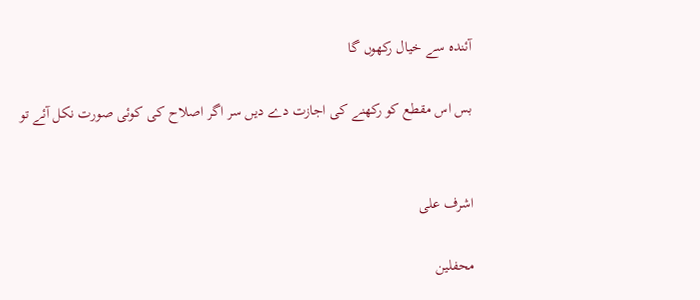آئندہ سے خیال رکھوں گا

بس اس مقطع کو رکھنے کی اجازت دے دیں سر اگر اصلاح کی کوئی صورت نکل آئے تو


اشرف علی

محفلین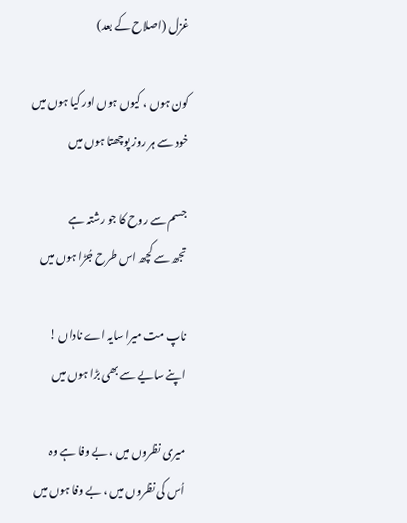غزل (اصلاح کے بعد)

کون ہوں ، کیوں ہوں اور کیا ہوں میں
خود سے ہر روز پوچھتا ہوں میں

جسم سے روح کا جو رشتہ ہے
تجھ سے کچھ اس طرح جُڑا ہوں میں

ناپ مت میرا سایہ اے ناداں !
اپنے سایے سے بھی بڑا ہوں میں

میری نظروں میں ، بے وفا ہے وہ
اُس کی نظروں میں ، بے وفا ہوں میں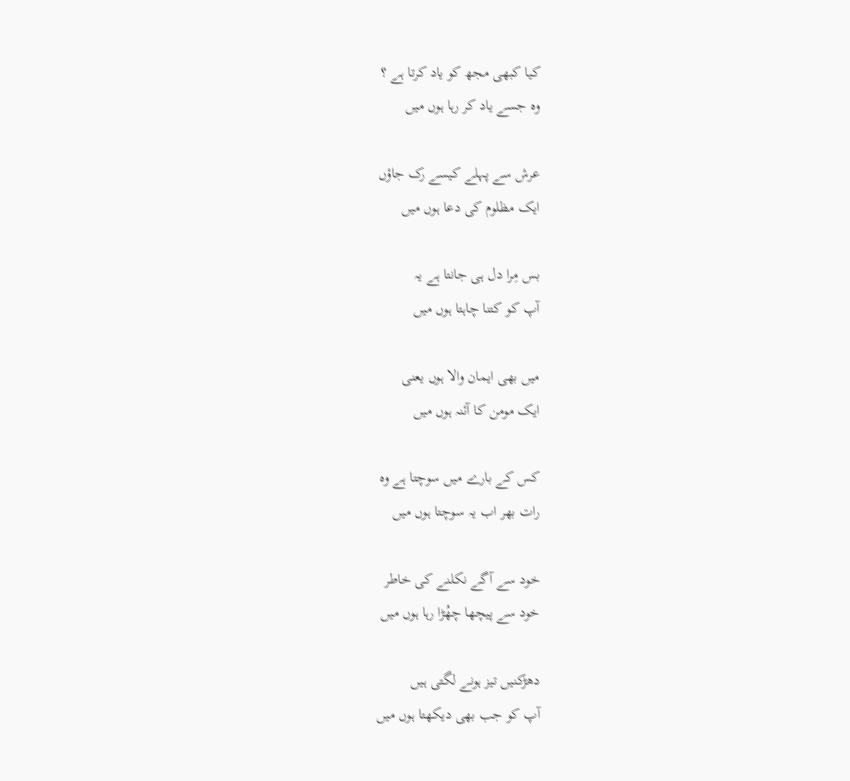کیا کبھی مجھ کو یاد کرتا ہے ؟
وہ جسے یاد کر رہا ہوں میں

عرش سے پہلے کیسے رک جاؤں
ایک مظلوم کی دعا ہوں میں

بس مِرا دل ہی جانتا ہے یہ
آپ کو کتنا چاہتا ہوں میں

میں بھی ایمان والا ہوں یعنی
ایک مومن کا آئنہ ہوں میں

کس کے بارے میں سوچتا ہے وہ
رات بھر اب یہ سوچتا ہوں میں

خود سے آگے نکلنے کی خاطر
خود سے پیچھا چھُڑا رہا ہوں میں

دھڑکنیں تیز ہونے لگتی ہیں
آپ کو جب بھی دیکھتا ہوں میں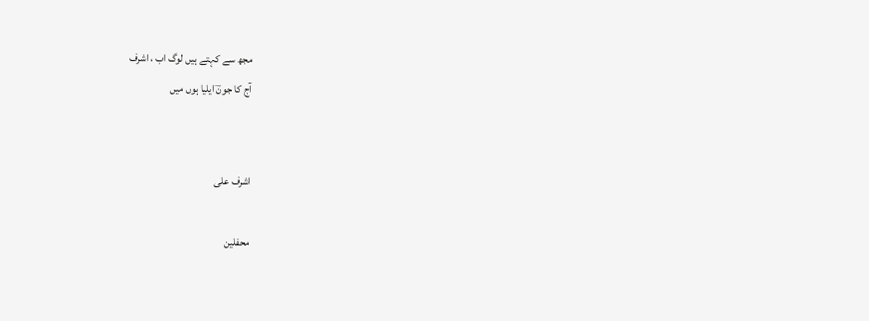مجھ سے کہتے ہیں لوگ اب ، اشرف
آج کا جونؔ ایلیا ہوں میں


اشرف علی

محفلین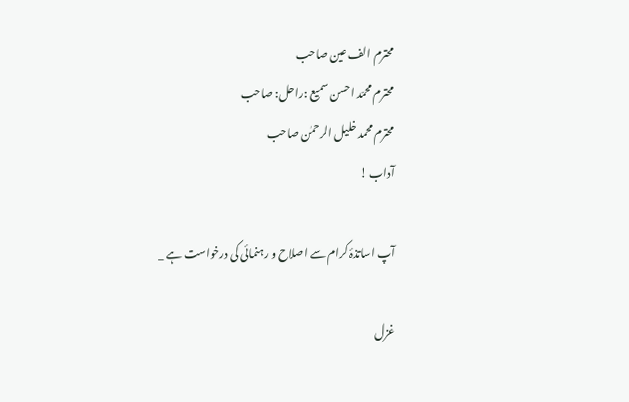محترم الف عین صاحب
محترم محمّد احسن سمیع :راحل: صاحب
محترم محمد خلیل الرحمٰن صاحب
آداب !

آپ اساتذۂ کرام سے اصلاح و رہنمائی کی درخواست ہے _

غزل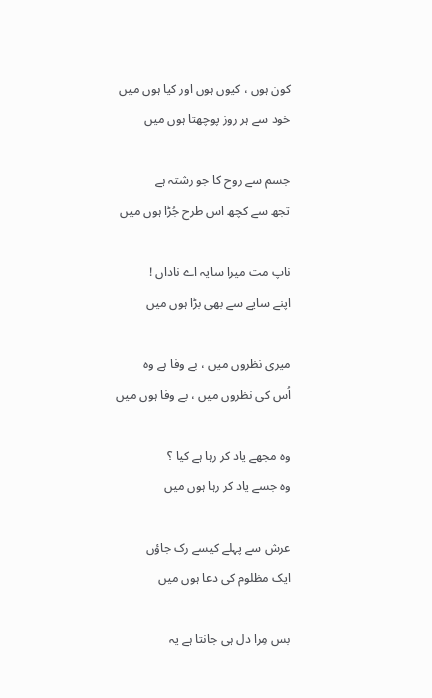کون ہوں ، کیوں ہوں اور کیا ہوں میں
خود سے ہر روز پوچھتا ہوں میں

جسم سے روح کا جو رشتہ ہے
تجھ سے کچھ اس طرح جُڑا ہوں میں

ناپ مت میرا سایہ اے ناداں !
اپنے سایے سے بھی بڑا ہوں میں

میری نظروں میں ، بے وفا ہے وہ
اُس کی نظروں میں ، بے وفا ہوں میں

وہ مجھے یاد کر رہا ہے کیا ؟
وہ جسے یاد کر رہا ہوں میں

عرش سے پہلے کیسے رک جاؤں
ایک مظلوم کی دعا ہوں میں

بس مِرا دل ہی جانتا ہے یہ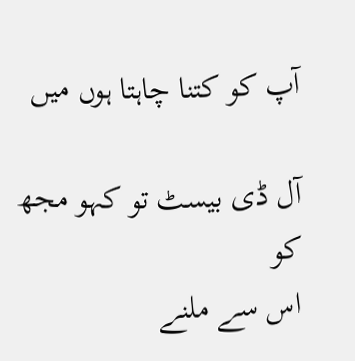آپ کو کتنا چاہتا ہوں میں

آل ڈی بیسٹ تو کہو مجھ کو
اس سے ملنے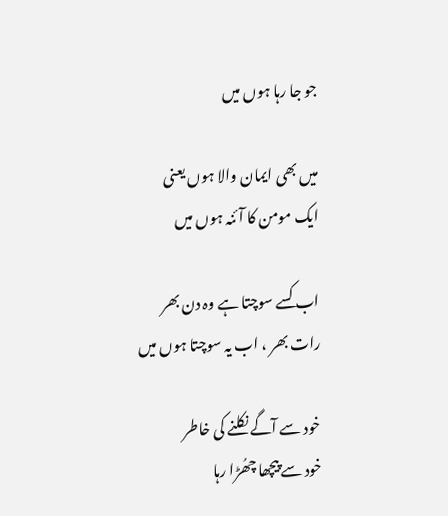جو جا رہا ہوں میں

میں بھی ایمان والا ہوں یعنی
ایک مومن کا آئنہ ہوں میں

اب کسے سوچتا ہے وہ دن بھر
رات بھر ، اب یہ سوچتا ہوں میں

خود سے آگے نکلنے کی خاطر
خود سے پیچھا چھُڑا رہا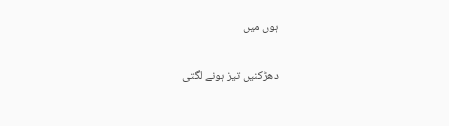ہوں میں

دھڑکنیں تیز ہونے لگتی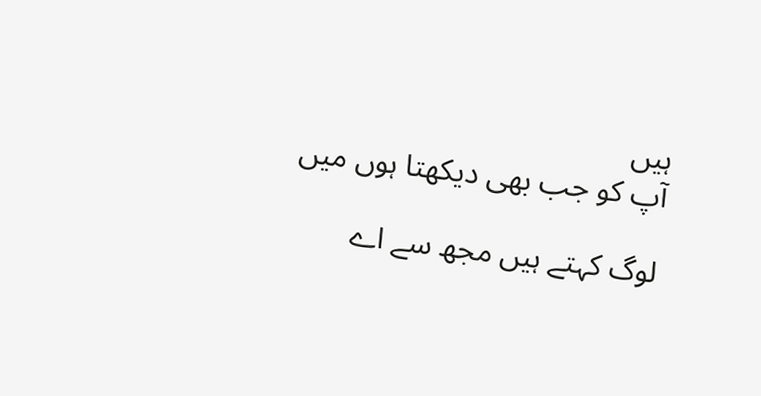ہیں
آپ کو جب بھی دیکھتا ہوں میں

لوگ کہتے ہیں مجھ سے اے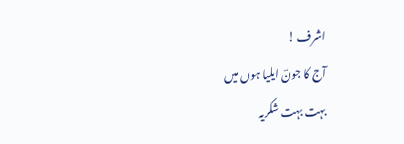اشرف !
آج کا جونؔ ایلیا ہوں میں
بہت بہت شکریہ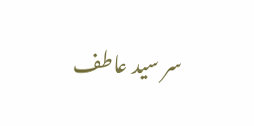سر سید عاطف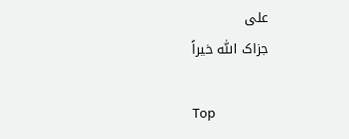علی
جزاک اللّٰہ خیراً

Top